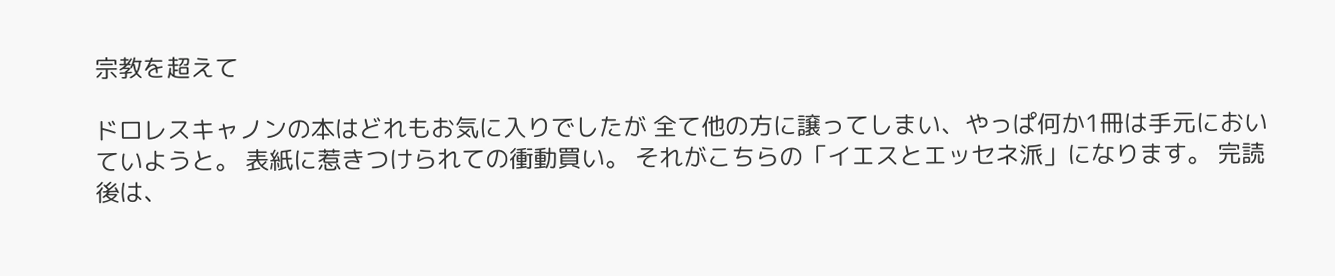宗教を超えて

ドロレスキャノンの本はどれもお気に入りでしたが 全て他の方に譲ってしまい、やっぱ何か1冊は手元においていようと。 表紙に惹きつけられての衝動買い。 それがこちらの「イエスとエッセネ派」になります。 完読後は、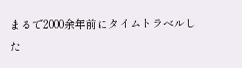まるで2000余年前にタイムトラベルした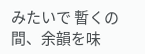みたいで 暫くの間、余韻を味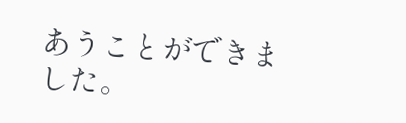あうことができました。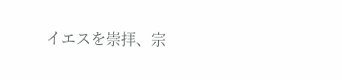イエスを崇拝、宗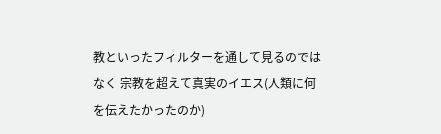教といったフィルターを通して見るのではなく 宗教を超えて真実のイエス(人類に何を伝えたかったのか)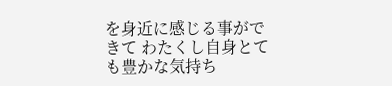を身近に感じる事ができて わたくし自身とても豊かな気持ち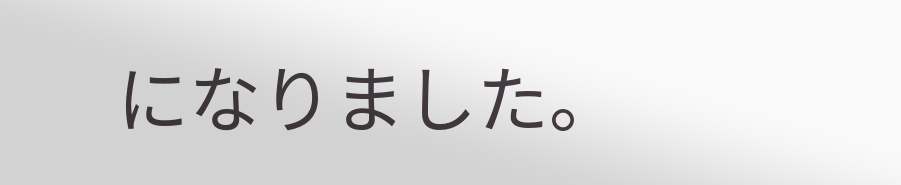になりました。